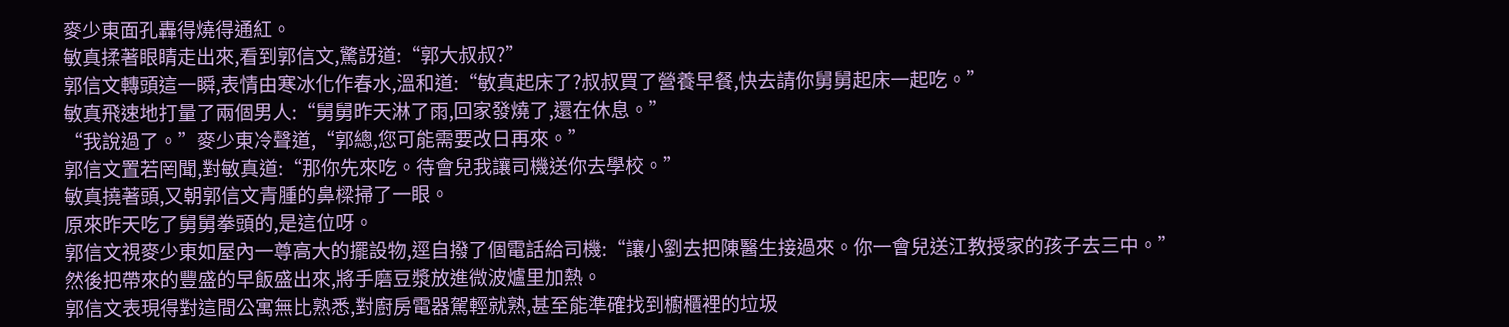麥少東面孔轟得燒得通紅。
敏真揉著眼睛走出來,看到郭信文,驚訝道:“郭大叔叔?”
郭信文轉頭這一瞬,表情由寒冰化作春水,溫和道:“敏真起床了?叔叔買了營養早餐,快去請你舅舅起床一起吃。”
敏真飛速地打量了兩個男人:“舅舅昨天淋了雨,回家發燒了,還在休息。”
“我說過了。”麥少東冷聲道,“郭總,您可能需要改日再來。”
郭信文置若罔聞,對敏真道:“那你先來吃。待會兒我讓司機送你去學校。”
敏真撓著頭,又朝郭信文青腫的鼻樑掃了一眼。
原來昨天吃了舅舅拳頭的,是這位呀。
郭信文視麥少東如屋內一尊高大的擺設物,逕自撥了個電話給司機:“讓小劉去把陳醫生接過來。你一會兒送江教授家的孩子去三中。”
然後把帶來的豐盛的早飯盛出來,將手磨豆漿放進微波爐里加熱。
郭信文表現得對這間公寓無比熟悉,對廚房電器駕輕就熟,甚至能準確找到櫥櫃裡的垃圾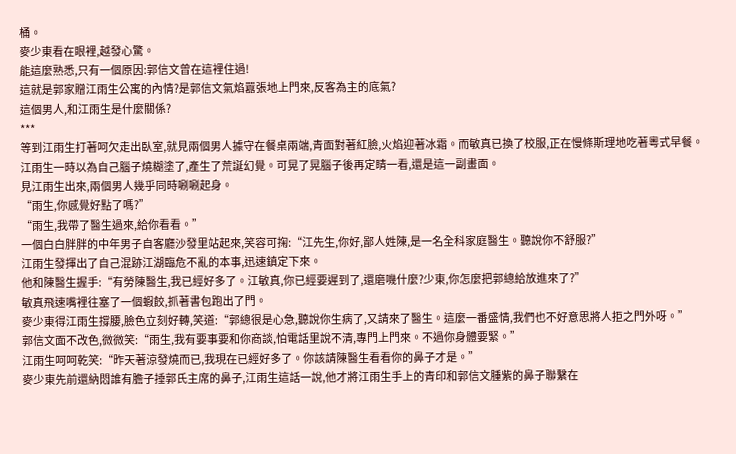桶。
麥少東看在眼裡,越發心驚。
能這麼熟悉,只有一個原因:郭信文曾在這裡住過!
這就是郭家贈江雨生公寓的內情?是郭信文氣焰囂張地上門來,反客為主的底氣?
這個男人,和江雨生是什麼關係?
***
等到江雨生打著呵欠走出臥室,就見兩個男人據守在餐桌兩端,青面對著紅臉,火焰迎著冰霜。而敏真已換了校服,正在慢條斯理地吃著粵式早餐。
江雨生一時以為自己腦子燒糊塗了,產生了荒誕幻覺。可晃了晃腦子後再定睛一看,還是這一副畫面。
見江雨生出來,兩個男人幾乎同時唰唰起身。
“雨生,你感覺好點了嗎?”
“雨生,我帶了醫生過來,給你看看。”
一個白白胖胖的中年男子自客廳沙發里站起來,笑容可掬:“江先生,你好,鄙人姓陳,是一名全科家庭醫生。聽說你不舒服?”
江雨生發揮出了自己混跡江湖臨危不亂的本事,迅速鎮定下來。
他和陳醫生握手:“有勞陳醫生,我已經好多了。江敏真,你已經要遲到了,還磨嘰什麼?少東,你怎麼把郭總給放進來了?”
敏真飛速嘴裡往塞了一個蝦餃,抓著書包跑出了門。
麥少東得江雨生撐腰,臉色立刻好轉,笑道:“郭總很是心急,聽說你生病了,又請來了醫生。這麼一番盛情,我們也不好意思將人拒之門外呀。”
郭信文面不改色,微微笑:“雨生,我有要事要和你商談,怕電話里說不清,專門上門來。不過你身體要緊。”
江雨生呵呵乾笑:“昨天著涼發燒而已,我現在已經好多了。你該請陳醫生看看你的鼻子才是。”
麥少東先前還納悶誰有膽子捶郭氏主席的鼻子,江雨生這話一說,他才將江雨生手上的青印和郭信文腫紫的鼻子聯繫在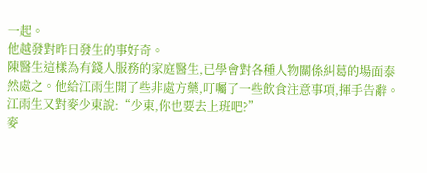一起。
他越發對昨日發生的事好奇。
陳醫生這樣為有錢人服務的家庭醫生,已學會對各種人物關係糾葛的場面泰然處之。他給江雨生開了些非處方藥,叮囑了一些飲食注意事項,揮手告辭。
江雨生又對麥少東說:“少東,你也要去上班吧?”
麥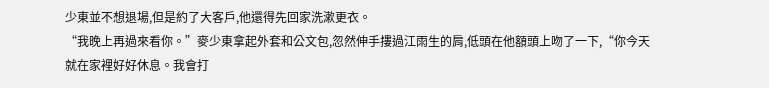少東並不想退場,但是約了大客戶,他還得先回家洗漱更衣。
“我晚上再過來看你。”麥少東拿起外套和公文包,忽然伸手摟過江雨生的肩,低頭在他額頭上吻了一下,“你今天就在家裡好好休息。我會打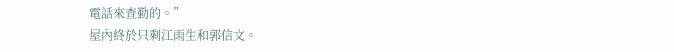電話來查勤的。”
屋內終於只剩江雨生和郭信文。